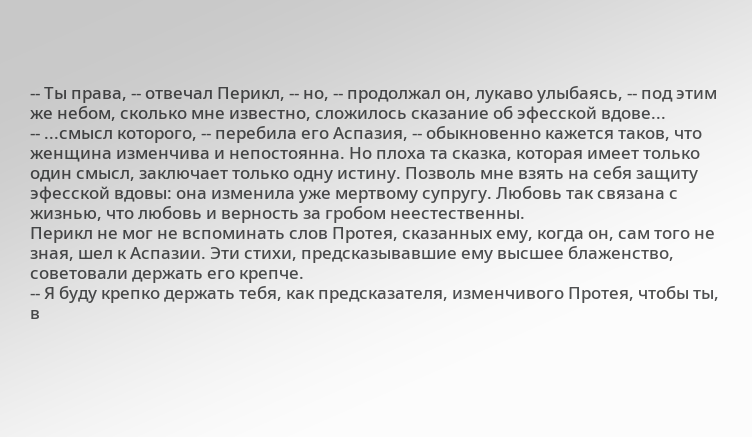-- Ты права, -- отвечал Перикл, -- но, -- продолжал он, лукаво улыбаясь, -- под этим же небом, сколько мне известно, сложилось сказание об эфесской вдове...
-- ...смысл которого, -- перебила его Аспазия, -- обыкновенно кажется таков, что женщина изменчива и непостоянна. Но плоха та сказка, которая имеет только один смысл, заключает только одну истину. Позволь мне взять на себя защиту эфесской вдовы: она изменила уже мертвому супругу. Любовь так связана с жизнью, что любовь и верность за гробом неестественны.
Перикл не мог не вспоминать слов Протея, сказанных ему, когда он, сам того не зная, шел к Аспазии. Эти стихи, предсказывавшие ему высшее блаженство, советовали держать его крепче.
-- Я буду крепко держать тебя, как предсказателя, изменчивого Протея, чтобы ты, в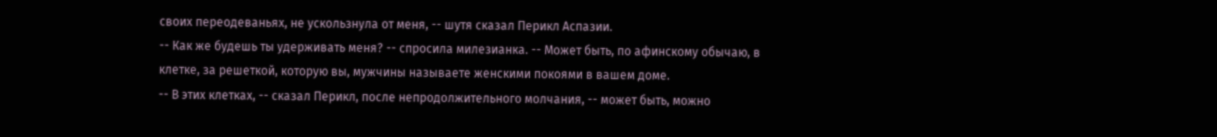своих переодеваньях, не ускользнула от меня, -- шутя сказал Перикл Аспазии.
-- Как же будешь ты удерживать меня? -- спросила милезианка. -- Может быть, по афинскому обычаю, в клетке, за решеткой, которую вы, мужчины называете женскими покоями в вашем доме.
-- В этих клетках, -- сказал Перикл, после непродолжительного молчания, -- может быть, можно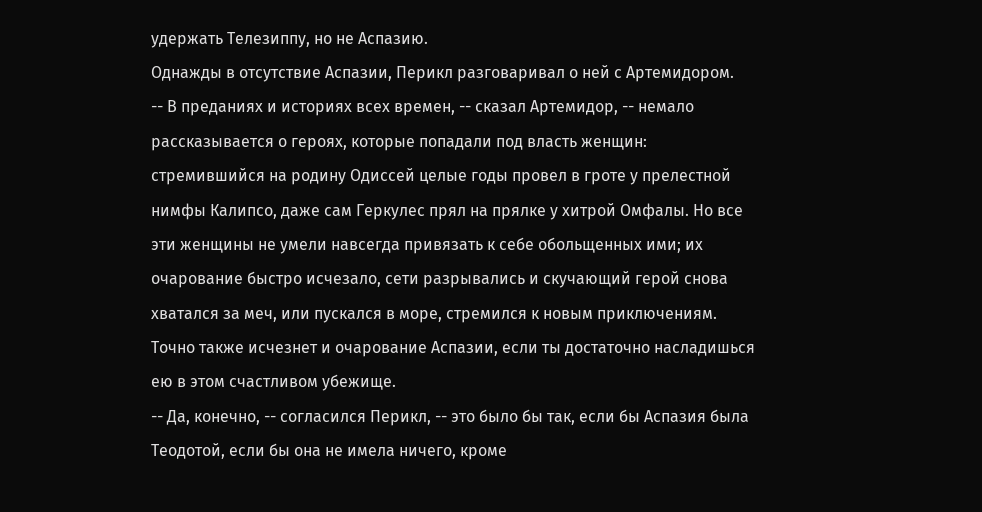удержать Телезиппу, но не Аспазию.
Однажды в отсутствие Аспазии, Перикл разговаривал о ней с Артемидором.
-- В преданиях и историях всех времен, -- сказал Артемидор, -- немало рассказывается о героях, которые попадали под власть женщин: стремившийся на родину Одиссей целые годы провел в гроте у прелестной нимфы Калипсо, даже сам Геркулес прял на прялке у хитрой Омфалы. Но все эти женщины не умели навсегда привязать к себе обольщенных ими; их очарование быстро исчезало, сети разрывались и скучающий герой снова хватался за меч, или пускался в море, стремился к новым приключениям. Точно также исчезнет и очарование Аспазии, если ты достаточно насладишься ею в этом счастливом убежище.
-- Да, конечно, -- согласился Перикл, -- это было бы так, если бы Аспазия была Теодотой, если бы она не имела ничего, кроме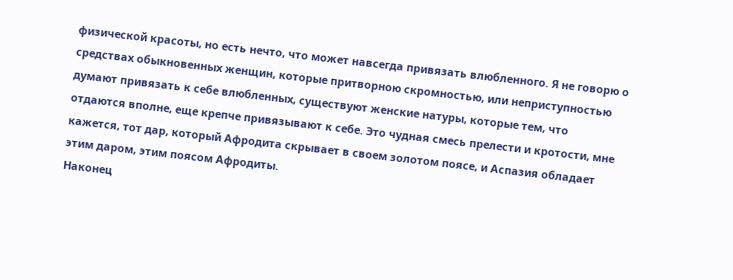физической красоты, но есть нечто, что может навсегда привязать влюбленного. Я не говорю о средствах обыкновенных женщин, которые притворною скромностью, или неприступностью думают привязать к себе влюбленных, существуют женские натуры, которые тем, что отдаются вполне, еще крепче привязывают к себе. Это чудная смесь прелести и кротости, мне кажется, тот дар, который Афродита скрывает в своем золотом поясе, и Аспазия обладает этим даром, этим поясом Афродиты.
Наконец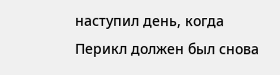наступил день, когда Перикл должен был снова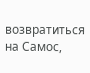возвратиться на Самос,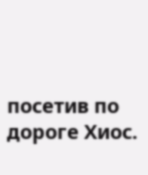посетив по дороге Хиос.